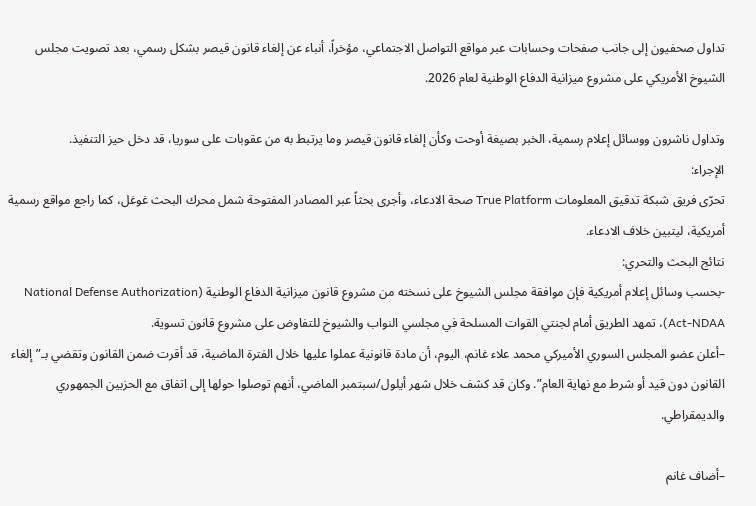تداول صحفيون إلى جانب صفحات وحسابات عبر مواقع التواصل الاجتماعي، مؤخراً، أنباء عن إلغاء قانون قيصر بشكل رسمي، بعد تصويت مجلس الشيوخ الأمريكي على مشروع ميزانية الدفاع الوطنية لعام 2026.

وتداول ناشرون ووسائل إعلام رسمية، الخبر بصيغة أوحت وكأن إلغاء قانون قيصر وما يرتبط به من عقوبات على سوريا، قد دخل حيز التنفيذ.
الإجراء:
تحرّى فريق شبكة تدقيق المعلومات True Platform صحة الادعاء، وأجرى بحثاً عبر المصادر المفتوحة شمل محرك البحث غوغل، كما راجع مواقع رسمية أمريكية، ليتبين خلاف الادعاء.
نتائج البحث والتحري:
-بحسب وسائل إعلام أمريكية فإن موافقة مجلس الشيوخ على نسخته من مشروع قانون ميزانية الدفاع الوطنية (National Defense Authorization Act-NDAA)، تمهد الطريق أمام لجنتي القوات المسلحة في مجلسي النواب والشيوخ للتفاوض على مشروع قانون تسوية.
–أعلن عضو المجلس السوري الأميركي محمد علاء غانم، اليوم، أن مادة قانونية عملوا عليها خلال الفترة الماضية، قد أقرت ضمن القانون وتقضي بـ”إلغاء القانون دون قيد أو شرط مع نهاية العام”. وكان قد كشف خلال شهر أيلول/سبتمبر الماضي، أنهم توصلوا حولها إلى اتفاق مع الحزبين الجمهوري والديمقراطي.

–أضاف غانم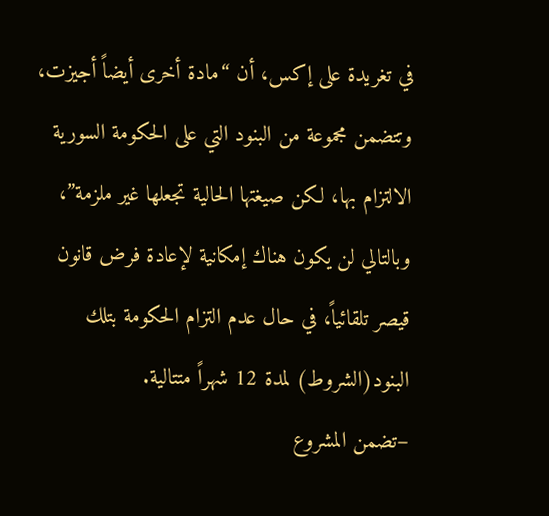في تغريدة على إكس، أن “مادة أخرى أيضاً أجيزت، وتتضمن مجموعة من البنود التي على الحكومة السورية الالتزام بها، لكن صيغتها الحالية تجعلها غير ملزمة”، وبالتالي لن يكون هناك إمكانية لإعادة فرض قانون قيصر تلقائياً، في حال عدم التزام الحكومة بتلك البنود(الشروط) لمدة 12 شهراً متتالية.
–تضمن المشروع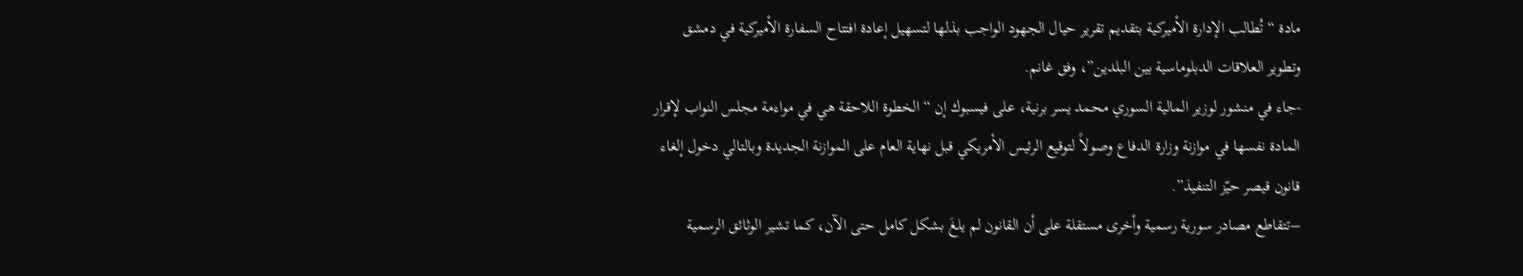مادة “تُطالب الإدارة الأميركية بتقديم تقرير حيال الجهود الواجب بذلها لتسهيل إعادة افتتاح السفارة الأميركية في دمشق وتطوير العلاقات الدبلوماسية بين البلدين”، وفق غانم.
-جاء في منشور لوزير المالية السوري محمد يسر برنية، على فيسبوك إن “الخطوة اللاحقة هي في مواءمة مجلس النواب لإقرار المادة نفسها في موازنة وزارة الدفاع وصولاً لتوقيع الرئيس الأمريكي قبل نهاية العام على الموازنة الجديدة وبالتالي دخول إلغاء قانون قيصر حيّز التنفيذ”.
–تتقاطع مصادر سورية رسمية وأخرى مستقلة على أن القانون لم يلغَ بشكل كامل حتى الآن، كما تشير الوثائق الرسمية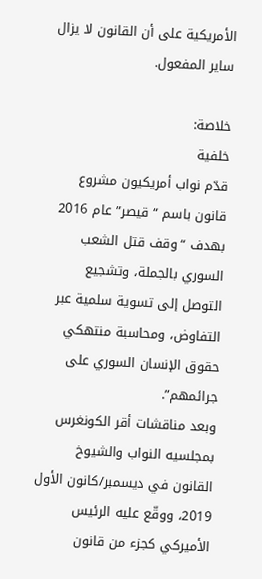الأمريكية على أن القانون لا يزال ساير المفعول.

خلاصة:
خلفية
قدّم نواب أمريكيون مشروع قانون باسم “قيصر” عام 2016 بهدف “وقف قتل الشعب السوري بالجملة، وتشجيع التوصل إلى تسوية سلمية عبر التفاوض، ومحاسبة منتهكي حقوق الإنسان السوري على جرائمهم”.
وبعد مناقشات أقر الكونغرس بمجلسيه النواب والشيوخ القانون في ديسمبر/كانون الأول 2019، ووقّع عليه الرئيس الأميركي كجزء من قانون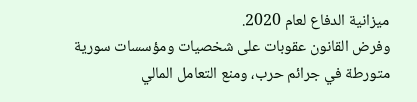ميزانية الدفاع لعام 2020.
وفرض القانون عقوبات على شخصيات ومؤسسات سورية متورطة في جرائم حرب، ومنع التعامل المالي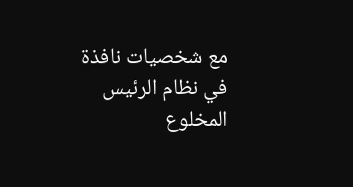مع شخصيات نافذة في نظام الرئيس المخلوع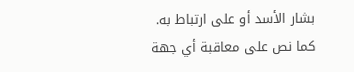بشار الأسد أو على ارتباط به.
كما نص على معاقبة أي جهة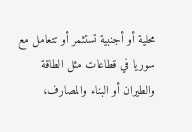محلية أو أجنبية تستثمر أو تتعامل مع سوريا في قطاعات مثل الطاقة والطيران أو البناء والمصارف،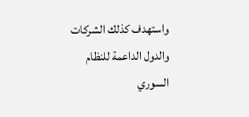واستهدف كذلك الشركات والدول الداعمة للنظام السوري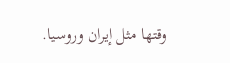وقتها مثل إيران وروسيا.